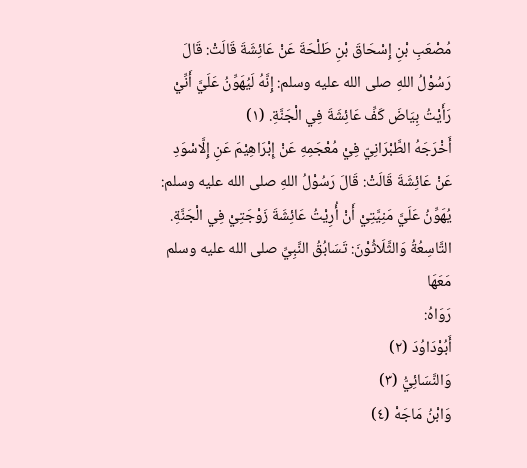مُصْعَبِ بْنِ إِسْحَاقَ بْنِ طَلْحَةَ عَنْ عَائِشَةَ قَالَتْ: قَالَ رَسُوْلُ اللهِ صلى الله عليه وسلم: إِنَّهُ لَيُهَوِّنُ عَلَيَّ أَنِّيْ رَأَيْتُ بِيَاضَ كَفِّ عَائِشَةَ فِي الْجَنَّةِ. (١)
أَخْرَجَهُ الطَّبْرَانِيّ فِيْ مُعْجَمِهِ عَنْ إِبْرَاهِيْمَ عَنِ إِلَّاسْوَدِ عَنْ عَائِشَةَ قَالَتْ: قَالَ رَسُوْلُ اللهِ صلى الله عليه وسلم: يُهَوِّنُ عَلَيَّ مَنِيَّتِيْ أَنْ أُرِيْتُ عَائِشَةَ زَوْجَتِيْ فِي الْجَنَّةِ.
التَّاسِعُةُ وَالثَّلَاثُوْنَ: تَسَابُقُ النَّبِيِّ صلى الله عليه وسلم مَعَهَا
رَوَاهُ:
أَبُوْدَاوُدَ (٢)
وَالنَّسَائِيُّ (٣)
وَابْنُ مَاجَهْ (٤)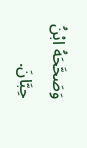وَصَحَّحَهُ ابْنُ حِبَّانَ.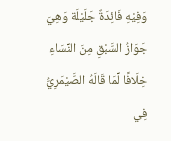وَفِيْهِ فَائِدَةٌ جَلَيْلَة وَهِيَ جَوَازُ السَّبْقِ مِنَ النِّسَاءِ خِلَافًا لِّمَا قَالَهُ الصَّيْمَرِيُّ فِي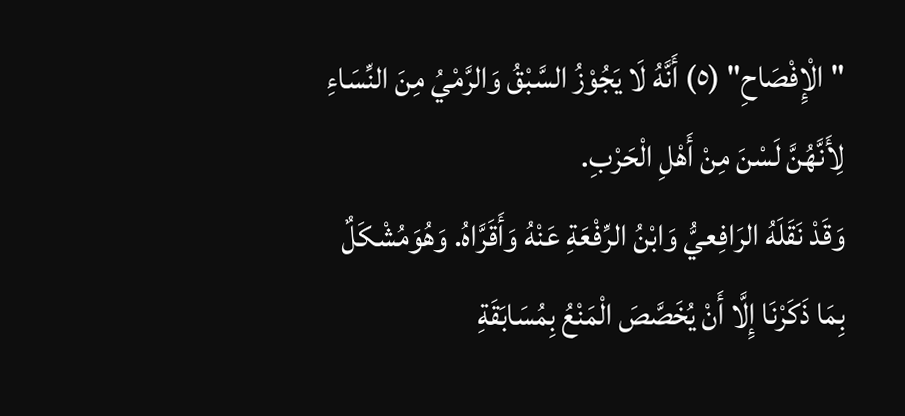"الْإِفْصَاحِ" (٥) أَنَّهُ لَا يَجُوْزُ السَّبْقُ وَالرَّمْيُ مِنَ النِّسَاءِ لِأَنَّهُنَّ لَسْنَ مِنْ أَهْلِ الْحَرْبِ.
وَقَدْ نَقَلَهُ الرَافِعيُّ وَابْنُ الرِّفْعَةِ عَنْهُ وَأَقَرَّاهُ. وَهُوَمُشْكَلٌ بِمَا ذَكَرْنَا إِلَّا أَنْ يُخَصَّصَ الْمَنْعُ بِمُسَابَقَةِ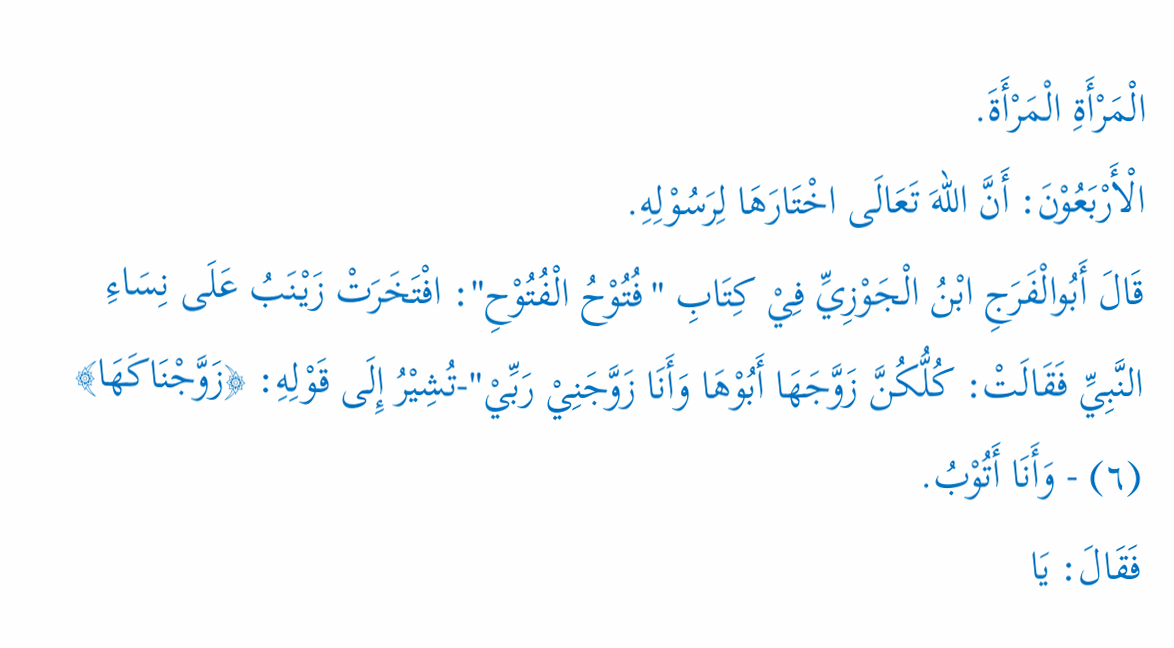الْمَرْأَةِ الْمَرْأَةَ.
الْأَرْبَعُوْنَ: أَنَّ اللهَ تَعَالَى اخْتَارَهَا لِرَسُوْلِهِ.
قَالَ أَبُوالْفَرَجِ ابْنُ الْجَوْزِيِّ فِيْ كِتَابِ "فُتُوْحُ الْفُتُوْحِ": افْتَخَرَتْ زَيْنَبُ عَلَى نِسَاءِ النَّبِيِّ فَقَالَتْ: كُلُّكُنَّ زَوَّجَهَا أَبُوْهَا وَأَنَا زَوَّجَنِيْ رَبِّيْ"-تُشِيْرُ إِلَى قَوْلِهِ: ﴿زَوَّجْنَاكَهَا﴾ (٦) - وَأَنَا أَتُوْبُ.
فَقَالَ: يَا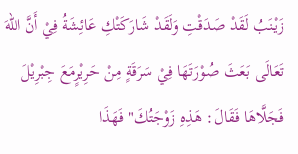زَيْنَبُ لَقَدْ صَدَقْتِ وَلَقَدْ شَارَكَتْكِ عَائِشَةُ فِيْ أَنَّ اللهَ تَعَالَى بَعَثَ صُوْرَتَهَا فِيْ سَرَقَةٍ مِنْ حَرِيْرٍمَعَ جِبْرِيْلَ فَجَلَّاهَا فَقَالَ: هَذِهِ زَوْجَتُكَ" فَهَذَا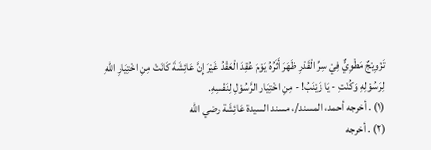تَزْوِيْجٌ مَطْوِيٌّ فِيْ سِرِّ الْقَدْرِ ظَهَرَ أَثَرُهُ يَوْمَ عُقِدَ الْعَقْدُ غَيْرَ إِنَّ عَائِشَةَ كَانَتْ مِنِ اخْتِيَارِ اللهِ لِرَسُوْلِهِ وَكُنْتِ - يَا زَيْنَبُ! - مِنِ اخْتِيَار الرَّسُوْلِ لِنَفْسِهِ.
(١) . أخرجه أحمد، المسند/، مسند السيدة عَائِشَة رضي الله
(٢) . أخرجه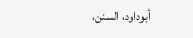أبوداود، السنن،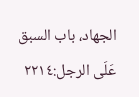الجهاد، باب السبق عَلَى الرجل:٢٢١٤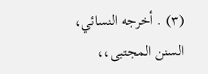(٣) . أخرجه النسائي، السنن المجتبى،،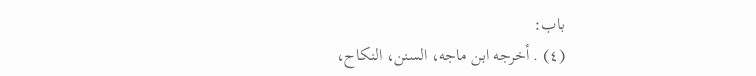باب:
(٤) . أخرجه ابن ماجه، السنن، النكاح،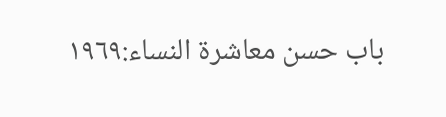باب حسن معاشرة النساء:١٩٦٩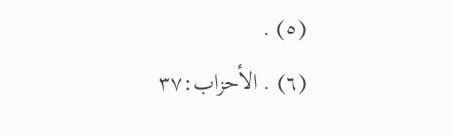(٥) .
(٦) . الأحزاب:٣٧